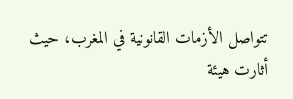تتواصل الأزمات القانونية في المغرب، حيث أثارت هيئة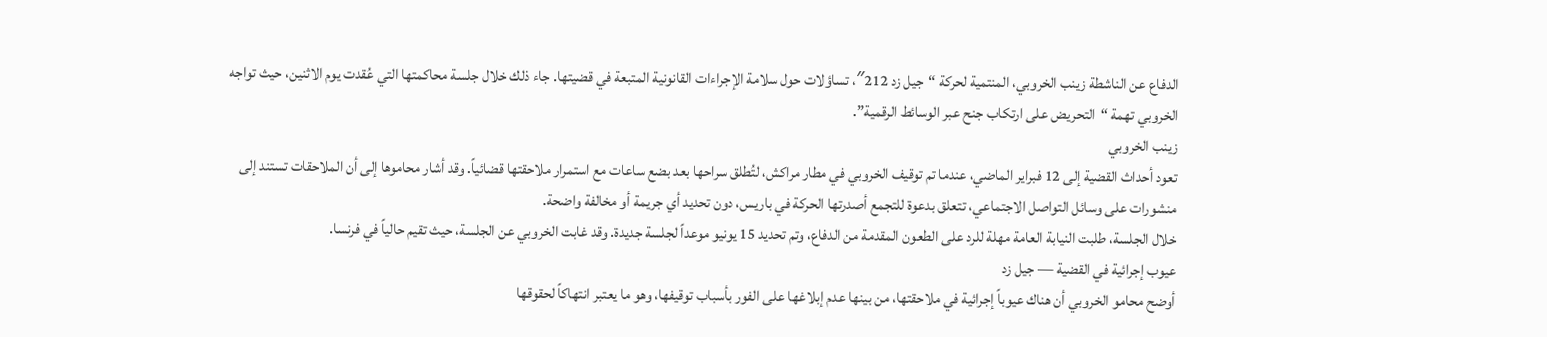الدفاع عن الناشطة زينب الخروبي، المنتمية لحركة “جيل زد 212″، تساؤلات حول سلامة الإجراءات القانونية المتبعة في قضيتها. جاء ذلك خلال جلسة محاكمتها التي عُقدت يوم الاثنين، حيث تواجه الخروبي تهمة “التحريض على ارتكاب جنح عبر الوسائط الرقمية”.
زينب الخروبي
تعود أحداث القضية إلى 12 فبراير الماضي، عندما تم توقيف الخروبي في مطار مراكش، لتُطلق سراحها بعد بضع ساعات مع استمرار ملاحقتها قضائياً. وقد أشار محاموها إلى أن الملاحقات تستند إلى منشورات على وسائل التواصل الاجتماعي، تتعلق بدعوة للتجمع أصدرتها الحركة في باريس، دون تحديد أي جريمة أو مخالفة واضحة.
خلال الجلسة، طلبت النيابة العامة مهلة للرد على الطعون المقدمة من الدفاع، وتم تحديد 15 يونيو موعداً لجلسة جديدة. وقد غابت الخروبي عن الجلسة، حيث تقيم حالياً في فرنسا.
عيوب إجرائية في القضية — جيل زد
أوضح محامو الخروبي أن هناك عيوباً إجرائية في ملاحقتها، من بينها عدم إبلاغها على الفور بأسباب توقيفها، وهو ما يعتبر انتهاكاً لحقوقها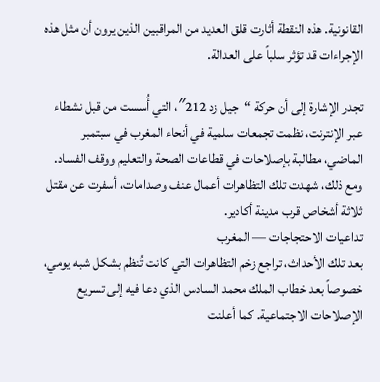القانونية. هذه النقطة أثارت قلق العديد من المراقبين الذين يرون أن مثل هذه الإجراءات قد تؤثر سلباً على العدالة.

تجدر الإشارة إلى أن حركة “جيل زد 212″، التي أُسست من قبل نشطاء عبر الإنترنت، نظمت تجمعات سلمية في أنحاء المغرب في سبتمبر الماضي، مطالبة بإصلاحات في قطاعات الصحة والتعليم ووقف الفساد. ومع ذلك، شهدت تلك التظاهرات أعمال عنف وصدامات، أسفرت عن مقتل ثلاثة أشخاص قرب مدينة أكادير.
تداعيات الاحتجاجات — المغرب
بعد تلك الأحداث، تراجع زخم التظاهرات التي كانت تُنظم بشكل شبه يومي، خصوصاً بعد خطاب الملك محمد السادس الذي دعا فيه إلى تسريع الإصلاحات الاجتماعية. كما أعلنت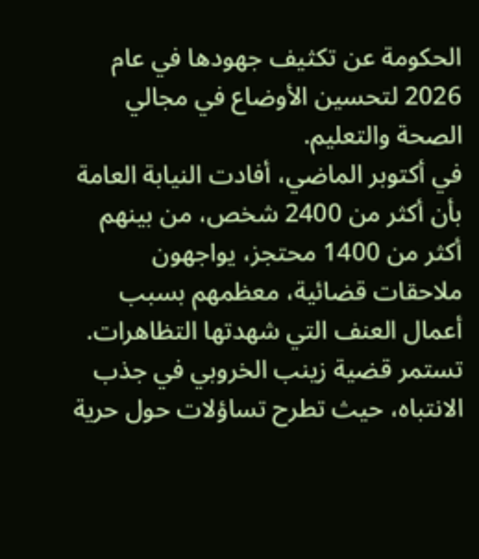الحكومة عن تكثيف جهودها في عام 2026 لتحسين الأوضاع في مجالي الصحة والتعليم.
في أكتوبر الماضي، أفادت النيابة العامة بأن أكثر من 2400 شخص، من بينهم أكثر من 1400 محتجز، يواجهون ملاحقات قضائية، معظمهم بسبب أعمال العنف التي شهدتها التظاهرات.
تستمر قضية زينب الخروبي في جذب الانتباه، حيث تطرح تساؤلات حول حرية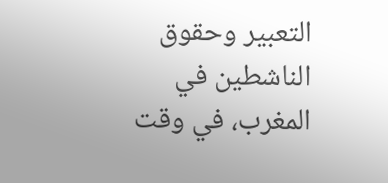التعبير وحقوق الناشطين في المغرب، في وقت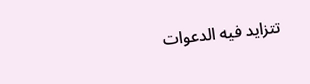تتزايد فيه الدعوات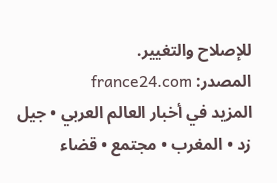للإصلاح والتغيير.
المصدر: france24.com
المزيد في أخبار العالم العربي • جيل زد • المغرب • مجتمع • قضاء